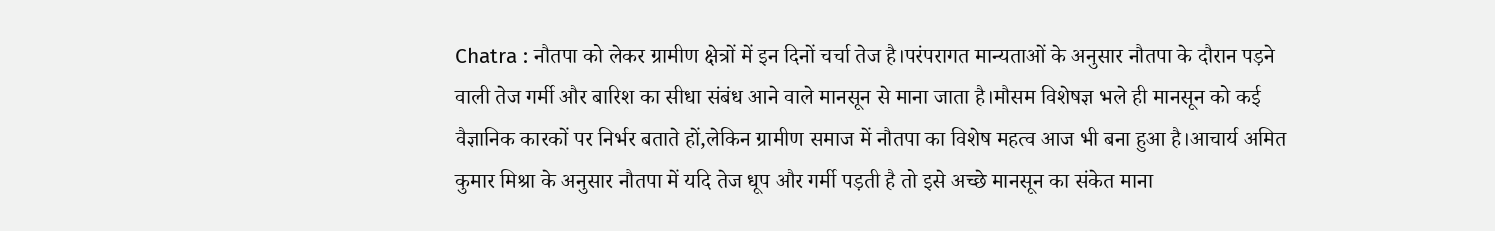Chatra : नौतपा को लेकर ग्रामीण क्षेत्रों में इन दिनों चर्चा तेज है।परंपरागत मान्यताओं के अनुसार नौतपा के दौरान पड़ने वाली तेज गर्मी और बारिश का सीधा संबंध आने वाले मानसून से माना जाता है।मौसम विशेषज्ञ भले ही मानसून को कई वैज्ञानिक कारकों पर निर्भर बताते हों,लेकिन ग्रामीण समाज में नौतपा का विशेष महत्व आज भी बना हुआ है।आचार्य अमित कुमार मिश्रा के अनुसार नौतपा में यदि तेज धूप और गर्मी पड़ती है तो इसे अच्छे मानसून का संकेत माना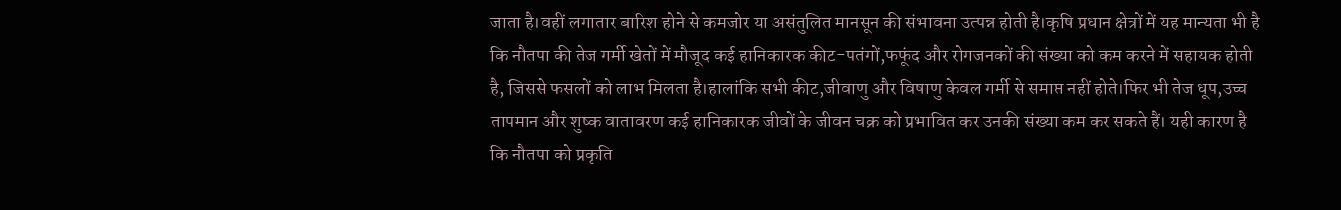जाता है।वहीं लगातार बारिश होने से कमजोर या असंतुलित मानसून की संभावना उत्पन्न होती है।कृषि प्रधान क्षेत्रों में यह मान्यता भी है कि नौतपा की तेज गर्मी खेतों में मौजूद कई हानिकारक कीट-पतंगों,फफूंद और रोगजनकों की संख्या को कम करने में सहायक होती है, जिससे फसलों को लाभ मिलता है।हालांकि सभी कीट,जीवाणु और विषाणु केवल गर्मी से समाप्त नहीं होते।फिर भी तेज धूप,उच्च तापमान और शुष्क वातावरण कई हानिकारक जीवों के जीवन चक्र को प्रभावित कर उनकी संख्या कम कर सकते हैं। यही कारण है कि नौतपा को प्रकृति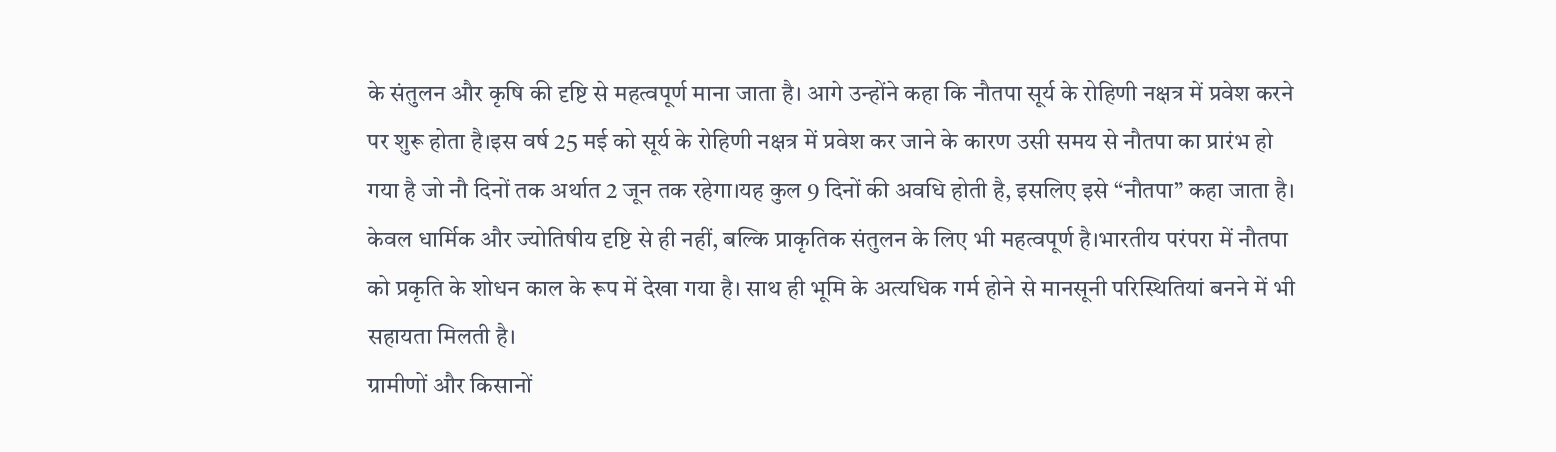के संतुलन और कृषि की दृष्टि से महत्वपूर्ण माना जाता है। आगे उन्होंने कहा कि नौतपा सूर्य के रोहिणी नक्षत्र में प्रवेश करने पर शुरू होता है।इस वर्ष 25 मई को सूर्य के रोहिणी नक्षत्र में प्रवेश कर जाने के कारण उसी समय से नौतपा का प्रारंभ हो गया है जो नौ दिनों तक अर्थात 2 जून तक रहेगा।यह कुल 9 दिनों की अवधि होती है, इसलिए इसे “नौतपा” कहा जाता है। केवल धार्मिक और ज्योतिषीय दृष्टि से ही नहीं, बल्कि प्राकृतिक संतुलन के लिए भी महत्वपूर्ण है।भारतीय परंपरा में नौतपा को प्रकृति के शोधन काल के रूप में देखा गया है। साथ ही भूमि के अत्यधिक गर्म होने से मानसूनी परिस्थितियां बनने में भी सहायता मिलती है।
ग्रामीणों और किसानों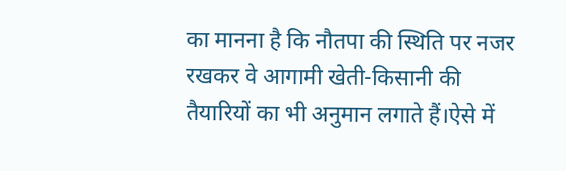का मानना है कि नौतपा की स्थिति पर नजर रखकर वे आगामी खेती-किसानी की तैयारियों का भी अनुमान लगाते हैं।ऐसे में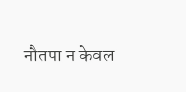नौतपा न केवल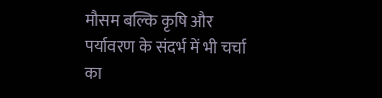मौसम बल्कि कृषि और पर्यावरण के संदर्भ में भी चर्चा का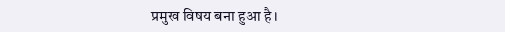प्रमुख विषय बना हुआ है।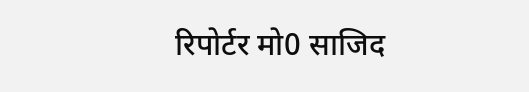रिपोर्टर मो0 साजिद